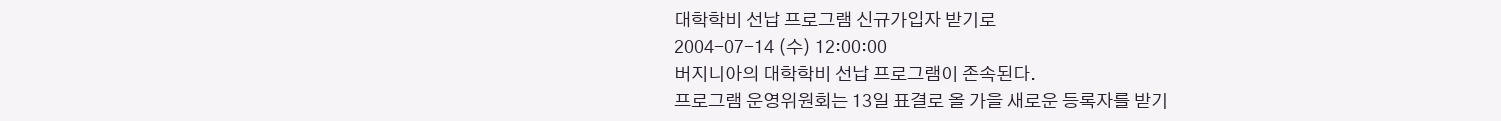대학학비 선납 프로그램 신규가입자 받기로
2004-07-14 (수) 12:00:00
버지니아의 대학학비 선납 프로그램이 존속된다.
프로그램 운영위원회는 13일 표결로 올 가을 새로운 등록자를 받기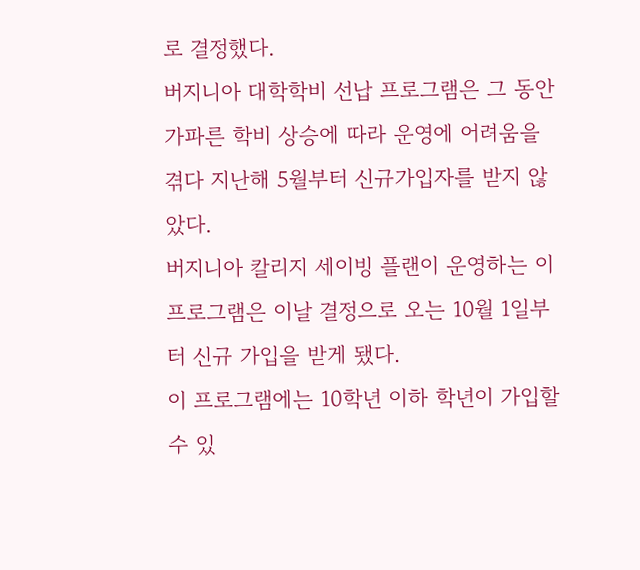로 결정했다.
버지니아 대학학비 선납 프로그램은 그 동안 가파른 학비 상승에 따라 운영에 어려움을 겪다 지난해 5월부터 신규가입자를 받지 않았다.
버지니아 칼리지 세이빙 플랜이 운영하는 이 프로그램은 이날 결정으로 오는 10월 1일부터 신규 가입을 받게 됐다.
이 프로그램에는 10학년 이하 학년이 가입할 수 있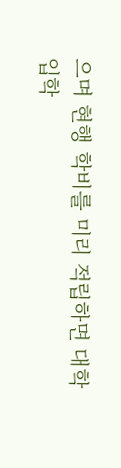으며 현행 학비를 미리 적립하면 대학 입학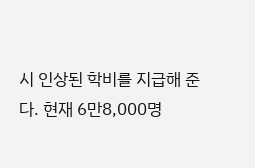시 인상된 학비를 지급해 준다. 현재 6만8,000명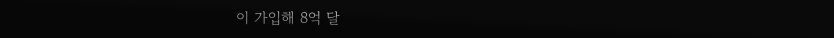이 가입해 8억 달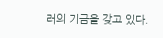러의 기금을 갖고 있다.